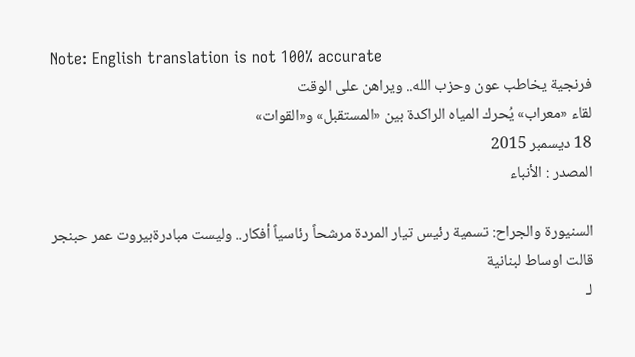Note: English translation is not 100% accurate
فرنجية يخاطب عون وحزب الله.. ويراهن على الوقت
لقاء «معراب» يُحرك المياه الراكدة بين «المستقبل» و«القوات»
18 ديسمبر 2015
المصدر : الأنباء

السنيورة والجراح: تسمية رئيس تيار المردة مرشحاً رئاسياً أفكار.. وليست مبادرةبيروت عمر حبنجر
قالت اوساط لبنانية
لـ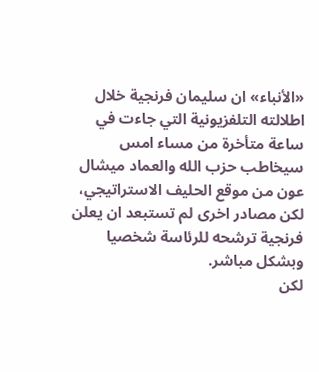«الأنباء» ان سليمان فرنجية خلال اطلالته التلفزيونية التي جاءت في ساعة متأخرة من مساء امس سيخاطب حزب الله والعماد ميشال عون من موقع الحليف الاستراتيجي، لكن مصادر اخرى لم تستبعد ان يعلن فرنجية ترشحه للرئاسة شخصيا وبشكل مباشر.
لكن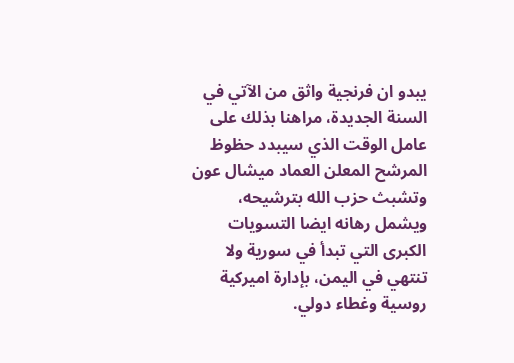يبدو ان فرنجية واثق من الآتي في السنة الجديدة، مراهنا بذلك على عامل الوقت الذي سيبدد حظوظ المرشح المعلن العماد ميشال عون وتشبث حزب الله بترشيحه، ويشمل رهانه ايضا التسويات الكبرى التي تبدأ في سورية ولا تنتهي في اليمن، بإدارة اميركية روسية وغطاء دولي.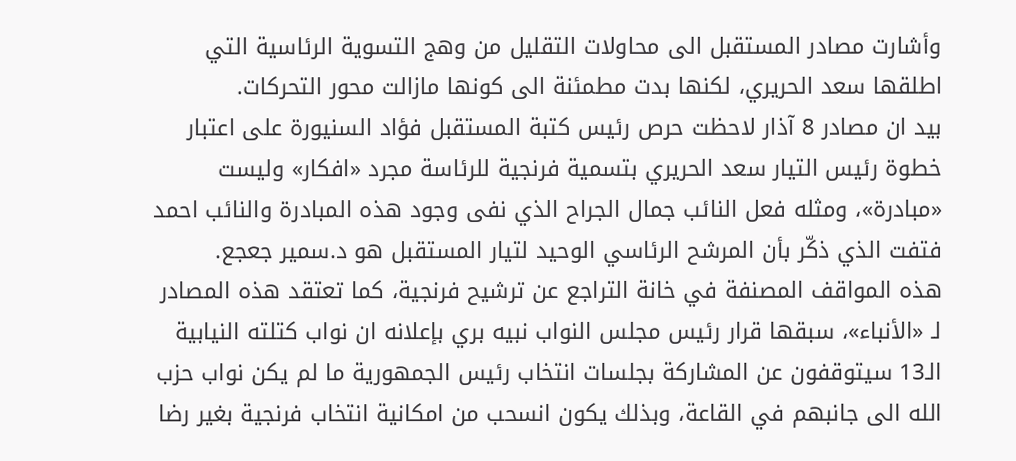وأشارت مصادر المستقبل الى محاولات التقليل من وهج التسوية الرئاسية التي اطلقها سعد الحريري، لكنها بدت مطمئنة الى كونها مازالت محور التحركات.
بيد ان مصادر 8 آذار لاحظت حرص رئيس كتبة المستقبل فؤاد السنيورة على اعتبار خطوة رئيس التيار سعد الحريري بتسمية فرنجية للرئاسة مجرد «افكار» وليست «مبادرة»، ومثله فعل النائب جمال الجراح الذي نفى وجود هذه المبادرة والنائب احمد فتفت الذي ذكّر بأن المرشح الرئاسي الوحيد لتيار المستقبل هو د.سمير جعجع.
هذه المواقف المصنفة في خانة التراجع عن ترشيح فرنجية، كما تعتقد هذه المصادر لـ «الأنباء»، سبقها قرار رئيس مجلس النواب نبيه بري بإعلانه ان نواب كتلته النيابية الـ13 سيتوقفون عن المشاركة بجلسات انتخاب رئيس الجمهورية ما لم يكن نواب حزب الله الى جانبهم في القاعة، وبذلك يكون انسحب من امكانية انتخاب فرنجية بغير رضا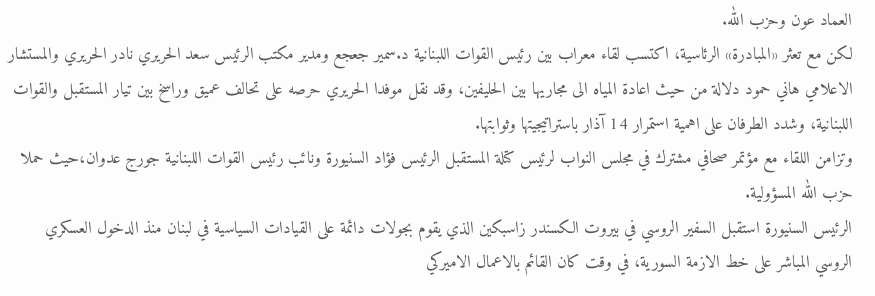العماد عون وحزب الله.
لكن مع تعثر «المبادرة» الرئاسية، اكتسب لقاء معراب بين رئيس القوات اللبنانية د.سمير جعجع ومدير مكتب الرئيس سعد الحريري نادر الحريري والمستشار الاعلامي هاني حمود دلالة من حيث اعادة المياه الى مجاريها بين الحليفين، وقد نقل موفدا الحريري حرصه على تحالف عميق وراسخ بين تيار المستقبل والقوات اللبنانية، وشدد الطرفان على اهمية استمرار 14 آذار باستراتيجيتها وثوابتها.
وتزامن اللقاء مع مؤتمر صحافي مشترك في مجلس النواب لرئيس كتلة المستقبل الرئيس فؤاد السنيورة ونائب رئيس القوات اللبنانية جورج عدوان،حيث حملا حزب الله المسؤولية.
الرئيس السنيورة استقبل السفير الروسي في بيروت الكسندر زاسبكين الذي يقوم بجولات دائمة على القيادات السياسية في لبنان منذ الدخول العسكري الروسي المباشر على خط الازمة السورية، في وقت كان القائم بالاعمال الاميركي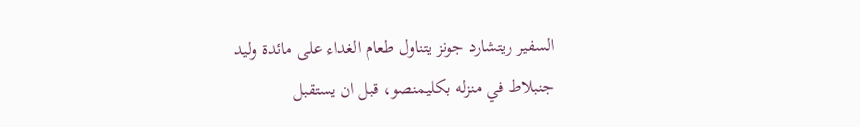السفير ريتشارد جونز يتناول طعام الغداء على مائدة وليد جنبلاط في منزله بكليمنصو، قبل ان يستقبل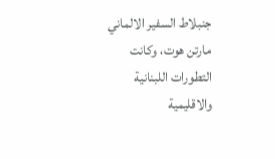جنبلاط السفير الالماني مارتن هوت، وكانت التطورات اللبنانية والاقليمية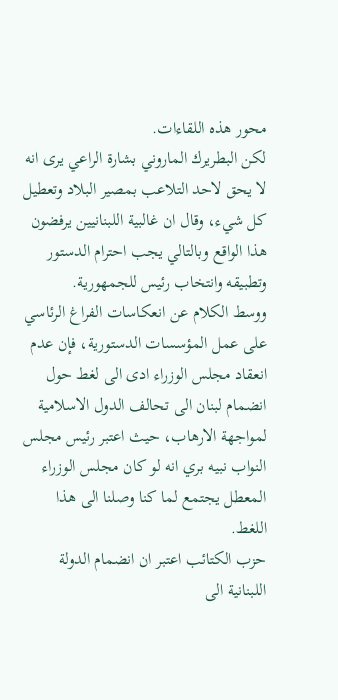محور هذه اللقاءات.
لكن البطريرك الماروني بشارة الراعي يرى انه لا يحق لاحد التلاعب بمصير البلاد وتعطيل كل شيء، وقال ان غالبية اللبنانيين يرفضون هذا الواقع وبالتالي يجب احترام الدستور وتطبيقه وانتخاب رئيس للجمهورية.
ووسط الكلام عن انعكاسات الفراغ الرئاسي على عمل المؤسسات الدستورية، فإن عدم انعقاد مجلس الوزراء ادى الى لغط حول انضمام لبنان الى تحالف الدول الاسلامية لمواجهة الارهاب، حيث اعتبر رئيس مجلس النواب نبيه بري انه لو كان مجلس الوزراء المعطل يجتمع لما كنا وصلنا الى هذا اللغط.
حزب الكتائب اعتبر ان انضمام الدولة اللبنانية الى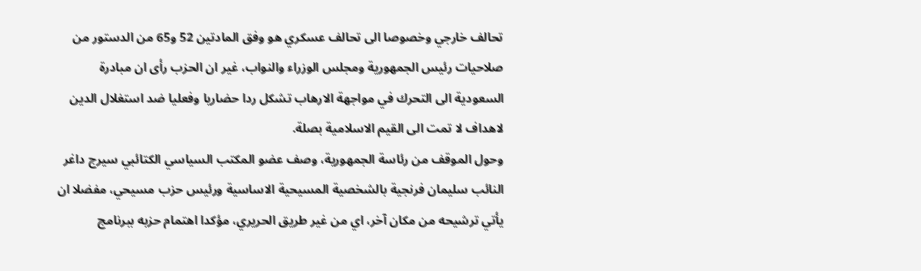تحالف خارجي وخصوصا الى تحالف عسكري هو وفق المادتين 52 و65 من الدستور من صلاحيات رئيس الجمهورية ومجلس الوزراء والنواب، غير ان الحزب رأى ان مبادرة السعودية الى التحرك في مواجهة الارهاب تشكل ردا حضاريا وفعليا ضد استغلال الدين لاهداف لا تمت الى القيم الاسلامية بصلة.
وحول الموقف من رئاسة الجمهورية، وصف عضو المكتب السياسي الكتائبي سيرج داغر النائب سليمان فرنجية بالشخصية المسيحية الاساسية ورئيس حزب مسيحي، مفضلا ان يأتي ترشيحه من مكان آخر، اي من غير طريق الحريري، مؤكدا اهتمام حزبه ببرنامج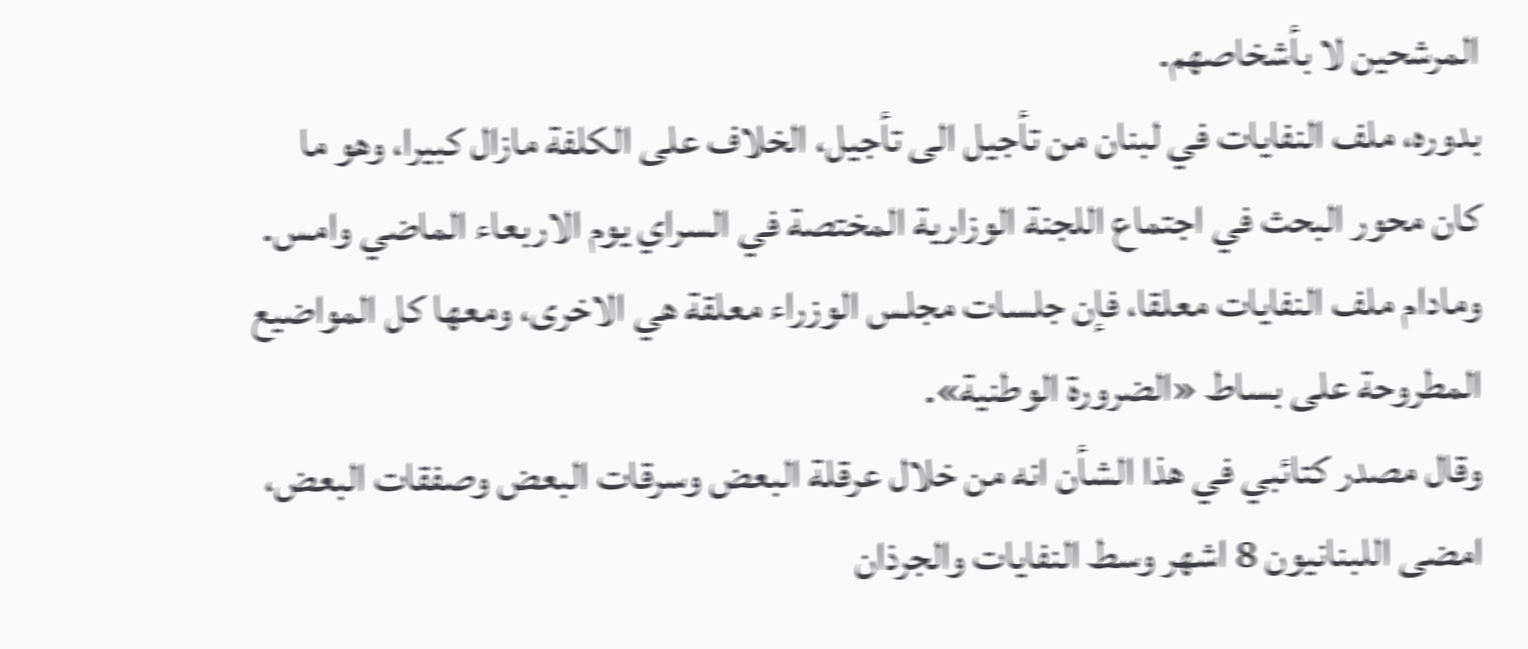المرشحين لا بأشخاصهم.
بدوره، ملف النفايات في لبنان من تأجيل الى تأجيل، الخلاف على الكلفة مازال كبيرا، وهو ما كان محور البحث في اجتماع اللجنة الوزارية المختصة في السراي يوم الاربعاء الماضي وامس.
ومادام ملف النفايات معلقا، فإن جلسات مجلس الوزراء معلقة هي الاخرى، ومعها كل المواضيع المطروحة على بساط «الضرورة الوطنية».
وقال مصدر كتائبي في هذا الشأن انه من خلال عرقلة البعض وسرقات البعض وصفقات البعض، امضى اللبنانيون 8 اشهر وسط النفايات والجرذان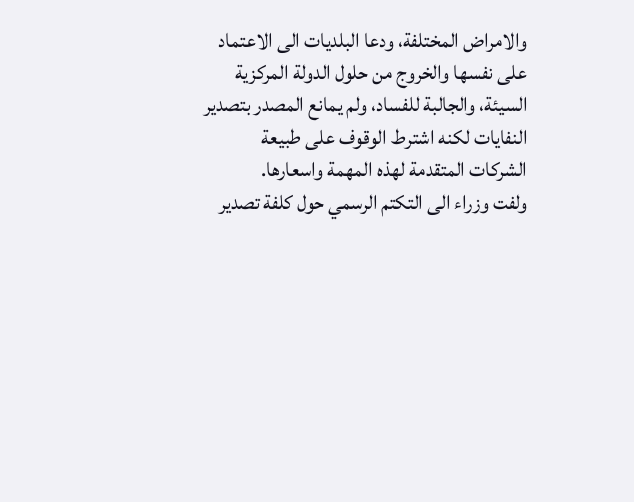والامراض المختلفة، ودعا البلديات الى الاعتماد على نفسها والخروج من حلول الدولة المركزية السيئة، والجالبة للفساد، ولم يمانع المصدر بتصدير النفايات لكنه اشترط الوقوف على طبيعة الشركات المتقدمة لهذه المهمة واسعارها.
ولفت وزراء الى التكتم الرسمي حول كلفة تصدير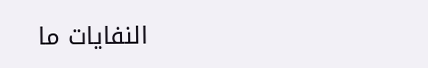النفايات ما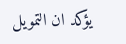يؤكد ان التمويل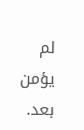لم يؤمن بعد.